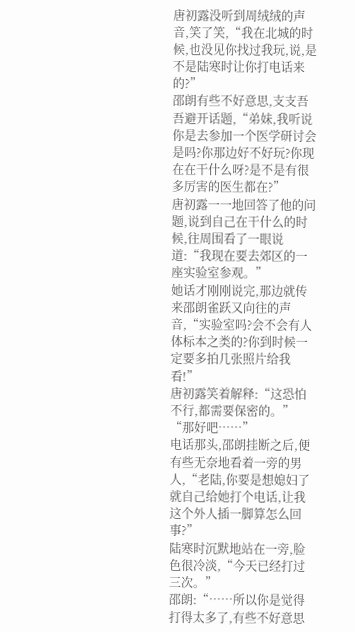唐初露没听到周绒绒的声音,笑了笑,“我在北城的时候,也没见你找过我玩,说,是不是陆寒时让你打电话来的?”
邵朗有些不好意思,支支吾吾避开话题,“弟妹,我听说你是去参加一个医学研讨会是吗?你那边好不好玩?你现在在干什么呀?是不是有很多厉害的医生都在?”
唐初露一一地回答了他的问题,说到自己在干什么的时候,往周围看了一眼说道:“我现在要去郊区的一座实验室参观。”
她话才刚刚说完,那边就传来邵朗雀跃又向往的声音,“实验室吗?会不会有人体标本之类的?你到时候一定要多拍几张照片给我看!”
唐初露笑着解释:“这恐怕不行,都需要保密的。”
“那好吧……”
电话那头,邵朗挂断之后,便有些无奈地看着一旁的男人,“老陆,你要是想媳妇了就自己给她打个电话,让我这个外人插一脚算怎么回事?”
陆寒时沉默地站在一旁,脸色很冷淡,“今天已经打过三次。”
邵朗:“……所以你是觉得打得太多了,有些不好意思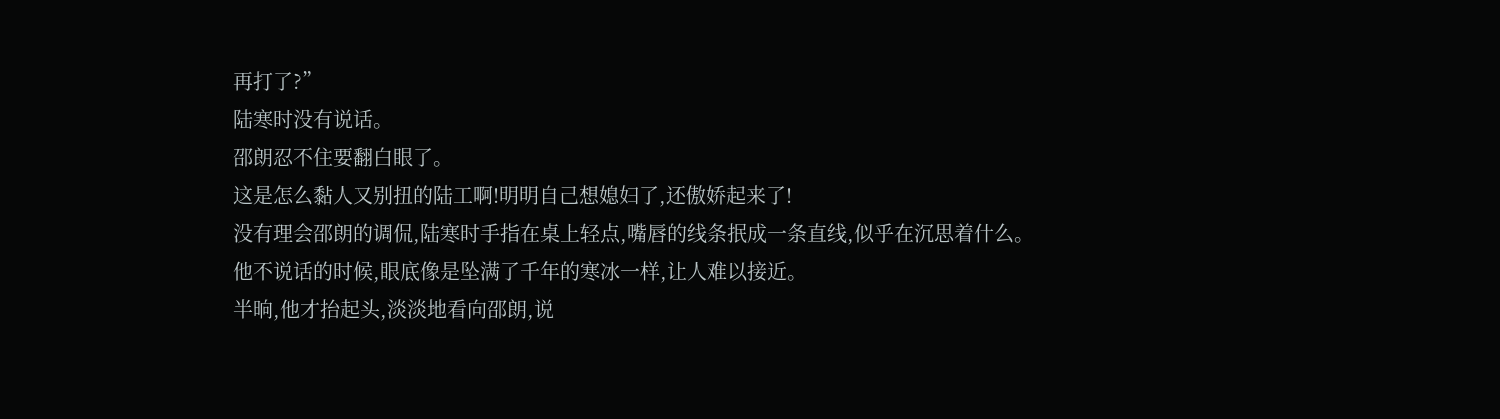再打了?”
陆寒时没有说话。
邵朗忍不住要翻白眼了。
这是怎么黏人又别扭的陆工啊!明明自己想媳妇了,还傲娇起来了!
没有理会邵朗的调侃,陆寒时手指在桌上轻点,嘴唇的线条抿成一条直线,似乎在沉思着什么。
他不说话的时候,眼底像是坠满了千年的寒冰一样,让人难以接近。
半晌,他才抬起头,淡淡地看向邵朗,说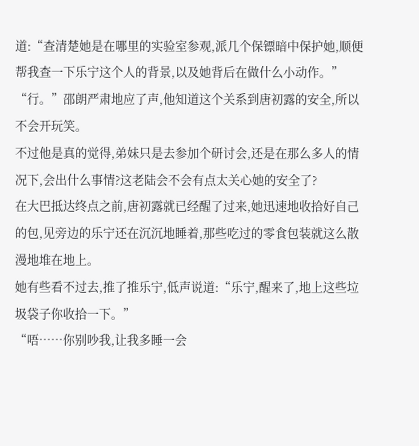道:“查清楚她是在哪里的实验室参观,派几个保镖暗中保护她,顺便帮我查一下乐宁这个人的背景,以及她背后在做什么小动作。”
“行。”邵朗严肃地应了声,他知道这个关系到唐初露的安全,所以不会开玩笑。
不过他是真的觉得,弟妹只是去参加个研讨会,还是在那么多人的情况下,会出什么事情?这老陆会不会有点太关心她的安全了?
在大巴抵达终点之前,唐初露就已经醒了过来,她迅速地收拾好自己的包,见旁边的乐宁还在沉沉地睡着,那些吃过的零食包装就这么散漫地堆在地上。
她有些看不过去,推了推乐宁,低声说道:“乐宁,醒来了,地上这些垃圾袋子你收拾一下。”
“唔……你别吵我,让我多睡一会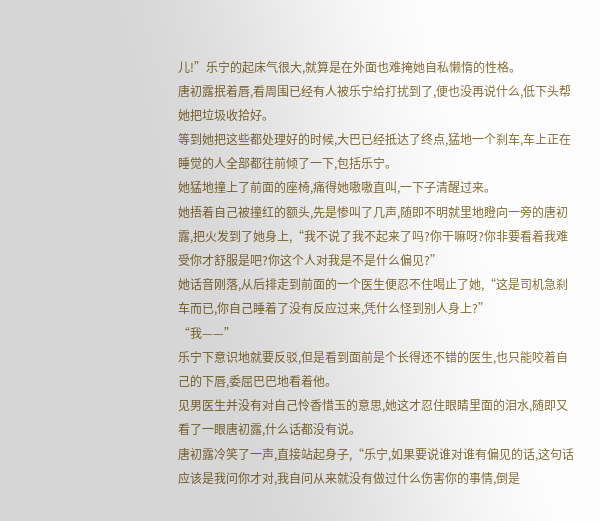儿!”乐宁的起床气很大,就算是在外面也难掩她自私懒惰的性格。
唐初露抿着唇,看周围已经有人被乐宁给打扰到了,便也没再说什么,低下头帮她把垃圾收拾好。
等到她把这些都处理好的时候,大巴已经抵达了终点,猛地一个刹车,车上正在睡觉的人全部都往前倾了一下,包括乐宁。
她猛地撞上了前面的座椅,痛得她嗷嗷直叫,一下子清醒过来。
她捂着自己被撞红的额头,先是惨叫了几声,随即不明就里地瞪向一旁的唐初露,把火发到了她身上,“我不说了我不起来了吗?你干嘛呀?你非要看着我难受你才舒服是吧?你这个人对我是不是什么偏见?”
她话音刚落,从后排走到前面的一个医生便忍不住喝止了她,“这是司机急刹车而已,你自己睡着了没有反应过来,凭什么怪到别人身上?”
“我——”
乐宁下意识地就要反驳,但是看到面前是个长得还不错的医生,也只能咬着自己的下唇,委屈巴巴地看着他。
见男医生并没有对自己怜香惜玉的意思,她这才忍住眼睛里面的泪水,随即又看了一眼唐初露,什么话都没有说。
唐初露冷笑了一声,直接站起身子,“乐宁,如果要说谁对谁有偏见的话,这句话应该是我问你才对,我自问从来就没有做过什么伤害你的事情,倒是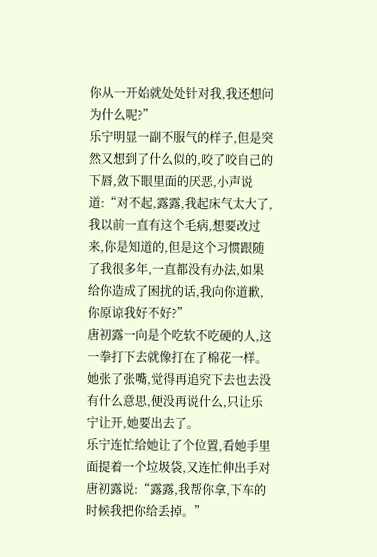你从一开始就处处针对我,我还想问为什么呢?”
乐宁明显一副不服气的样子,但是突然又想到了什么似的,咬了咬自己的下唇,敛下眼里面的厌恶,小声说道:“对不起,露露,我起床气太大了,我以前一直有这个毛病,想要改过来,你是知道的,但是这个习惯跟随了我很多年,一直都没有办法,如果给你造成了困扰的话,我向你道歉,你原谅我好不好?”
唐初露一向是个吃软不吃硬的人,这一拳打下去就像打在了棉花一样。
她张了张嘴,觉得再追究下去也去没有什么意思,便没再说什么,只让乐宁让开,她要出去了。
乐宁连忙给她让了个位置,看她手里面提着一个垃圾袋,又连忙伸出手对唐初露说:“露露,我帮你拿,下车的时候我把你给丢掉。”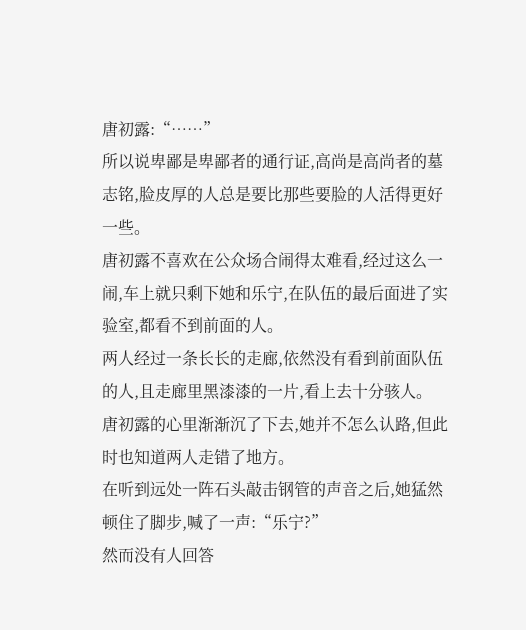唐初露:“……”
所以说卑鄙是卑鄙者的通行证,高尚是高尚者的墓志铭,脸皮厚的人总是要比那些要脸的人活得更好一些。
唐初露不喜欢在公众场合闹得太难看,经过这么一闹,车上就只剩下她和乐宁,在队伍的最后面进了实验室,都看不到前面的人。
两人经过一条长长的走廊,依然没有看到前面队伍的人,且走廊里黑漆漆的一片,看上去十分骇人。
唐初露的心里渐渐沉了下去,她并不怎么认路,但此时也知道两人走错了地方。
在听到远处一阵石头敲击钢管的声音之后,她猛然顿住了脚步,喊了一声:“乐宁?”
然而没有人回答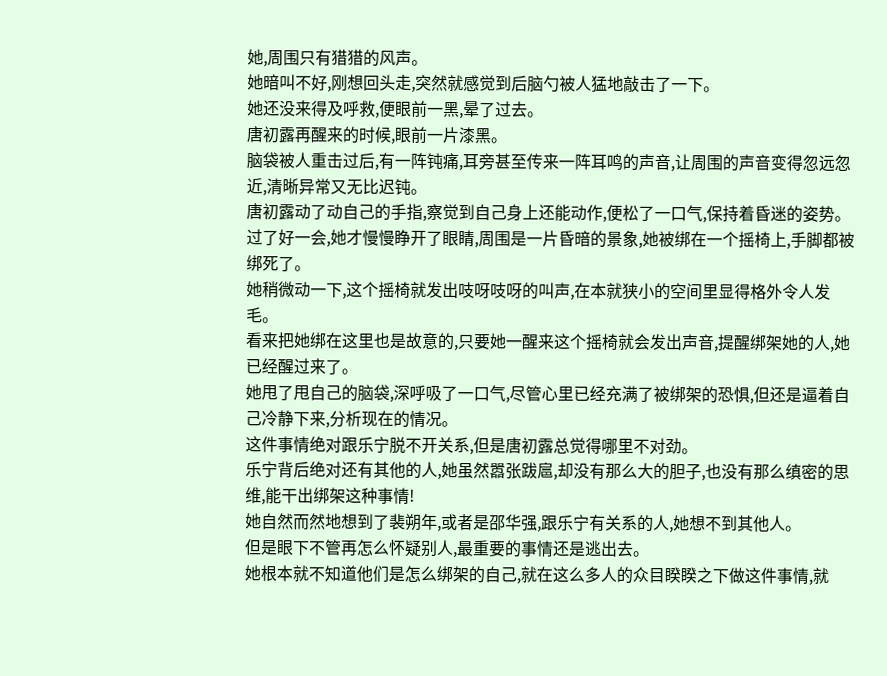她,周围只有猎猎的风声。
她暗叫不好,刚想回头走,突然就感觉到后脑勺被人猛地敲击了一下。
她还没来得及呼救,便眼前一黑,晕了过去。
唐初露再醒来的时候,眼前一片漆黑。
脑袋被人重击过后,有一阵钝痛,耳旁甚至传来一阵耳鸣的声音,让周围的声音变得忽远忽近,清晰异常又无比迟钝。
唐初露动了动自己的手指,察觉到自己身上还能动作,便松了一口气,保持着昏迷的姿势。
过了好一会,她才慢慢睁开了眼睛,周围是一片昏暗的景象,她被绑在一个摇椅上,手脚都被绑死了。
她稍微动一下,这个摇椅就发出吱呀吱呀的叫声,在本就狭小的空间里显得格外令人发毛。
看来把她绑在这里也是故意的,只要她一醒来这个摇椅就会发出声音,提醒绑架她的人,她已经醒过来了。
她甩了甩自己的脑袋,深呼吸了一口气,尽管心里已经充满了被绑架的恐惧,但还是逼着自己冷静下来,分析现在的情况。
这件事情绝对跟乐宁脱不开关系,但是唐初露总觉得哪里不对劲。
乐宁背后绝对还有其他的人,她虽然嚣张跋扈,却没有那么大的胆子,也没有那么缜密的思维,能干出绑架这种事情!
她自然而然地想到了裴朔年,或者是邵华强,跟乐宁有关系的人,她想不到其他人。
但是眼下不管再怎么怀疑别人,最重要的事情还是逃出去。
她根本就不知道他们是怎么绑架的自己,就在这么多人的众目睽睽之下做这件事情,就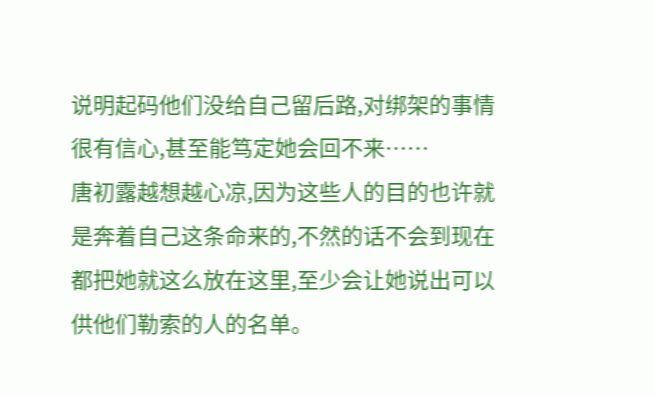说明起码他们没给自己留后路,对绑架的事情很有信心,甚至能笃定她会回不来……
唐初露越想越心凉,因为这些人的目的也许就是奔着自己这条命来的,不然的话不会到现在都把她就这么放在这里,至少会让她说出可以供他们勒索的人的名单。